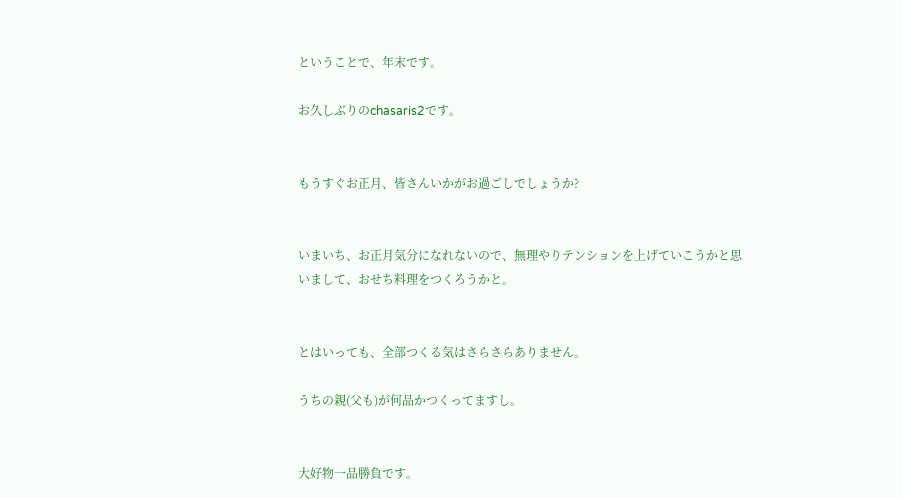ということで、年末です。

お久しぶりのchasaris2です。


もうすぐお正月、皆さんいかがお過ごしでしょうか?


いまいち、お正月気分になれないので、無理やりテンションを上げていこうかと思いまして、おせち料理をつくろうかと。


とはいっても、全部つくる気はさらさらありません。

うちの親(父も)が何品かつくってますし。


大好物一品勝負です。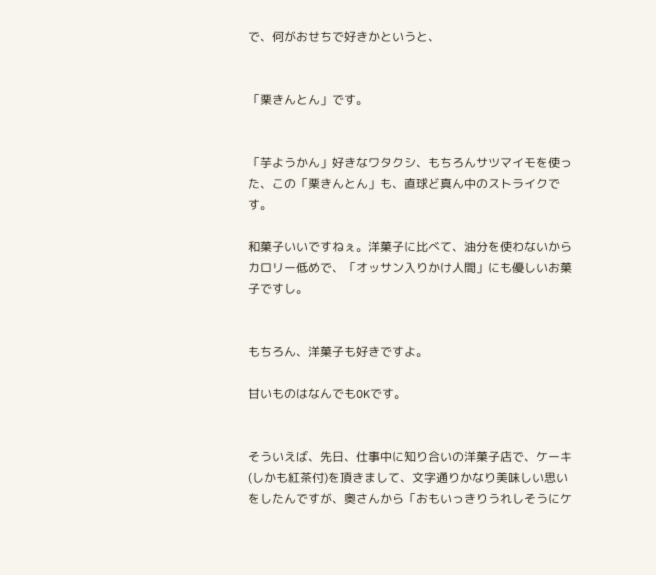で、何がおせちで好きかというと、


「栗きんとん」です。


「芋ようかん」好きなワタクシ、もちろんサツマイモを使った、この「栗きんとん」も、直球ど真ん中のストライクです。

和菓子いいですねぇ。洋菓子に比べて、油分を使わないからカロリー低めで、「オッサン入りかけ人間」にも優しいお菓子ですし。


もちろん、洋菓子も好きですよ。

甘いものはなんでもOKです。


そういえば、先日、仕事中に知り合いの洋菓子店で、ケーキ(しかも紅茶付)を頂きまして、文字通りかなり美味しい思いをしたんですが、奥さんから「おもいっきりうれしそうにケ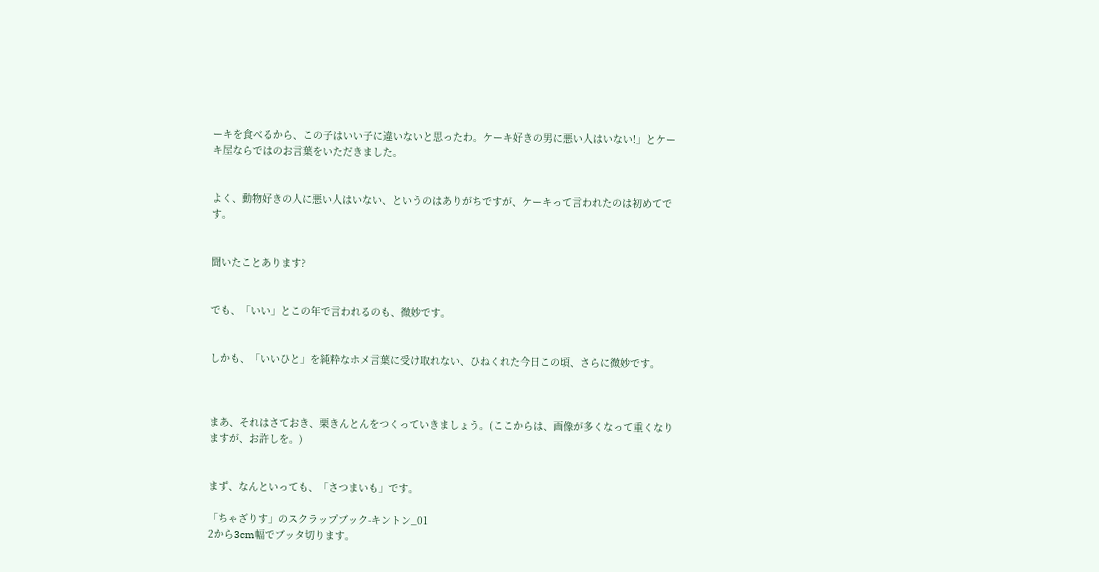ーキを食べるから、この子はいい子に違いないと思ったわ。ケーキ好きの男に悪い人はいない!」とケーキ屋ならではのお言葉をいただきました。


よく、動物好きの人に悪い人はいない、というのはありがちですが、ケーキって言われたのは初めてです。


聞いたことあります?


でも、「いい」とこの年で言われるのも、微妙です。


しかも、「いいひと」を純粋なホメ言葉に受け取れない、ひねくれた今日この頃、さらに微妙です。



まあ、それはさておき、栗きんとんをつくっていきましょう。(ここからは、画像が多くなって重くなりますが、お許しを。)


まず、なんといっても、「さつまいも」です。

「ちゃざりす」のスクラップブック-キントン_01
2から3cm幅でブッタ切ります。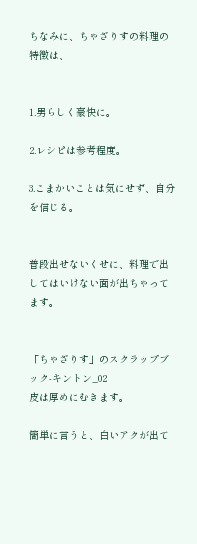ちなみに、ちゃざりすの料理の特徴は、


1.男らしく豪快に。

2.レシピは参考程度。

3.こまかいことは気にせず、自分を信じる。


普段出せないくせに、料理で出してはいけない面が出ちゃってます。


「ちゃざりす」のスクラップブック-キントン_02
皮は厚めにむきます。

簡単に言うと、白いアクが出て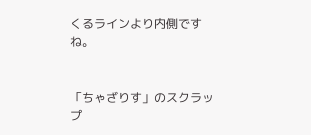くるラインより内側ですね。


「ちゃざりす」のスクラップ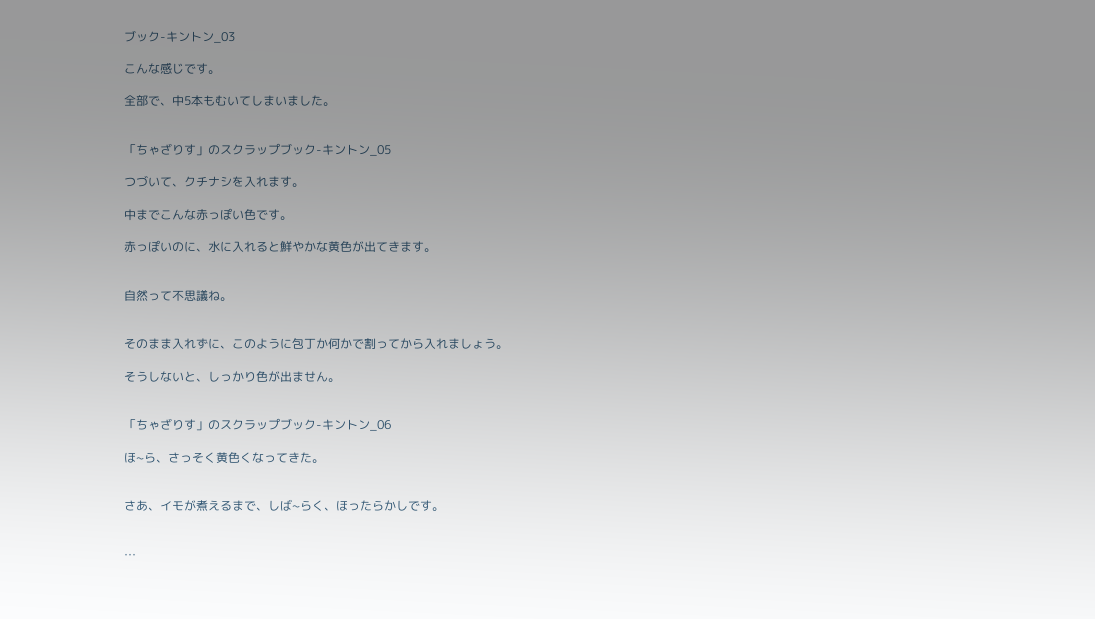ブック-キントン_03

こんな感じです。

全部で、中5本もむいてしまいました。


「ちゃざりす」のスクラップブック-キントン_05

つづいて、クチナシを入れます。

中までこんな赤っぽい色です。

赤っぽいのに、水に入れると鮮やかな黄色が出てきます。


自然って不思議ね。


そのまま入れずに、このように包丁か何かで割ってから入れましょう。

そうしないと、しっかり色が出ません。


「ちゃざりす」のスクラップブック-キントン_06

ほ~ら、さっそく黄色くなってきた。


さあ、イモが煮えるまで、しば~らく、ほったらかしです。


…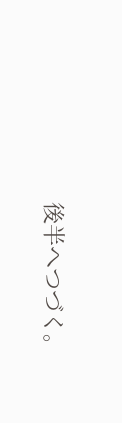後半へつづく。